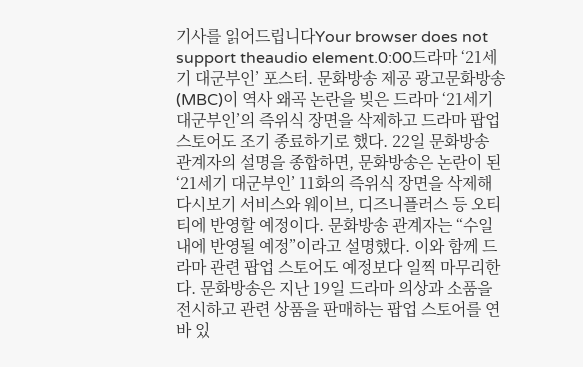기사를 읽어드립니다Your browser does not support theaudio element.0:00드라마 ‘21세기 대군부인’ 포스터. 문화방송 제공 광고문화방송(MBC)이 역사 왜곡 논란을 빚은 드라마 ‘21세기 대군부인’의 즉위식 장면을 삭제하고 드라마 팝업 스토어도 조기 종료하기로 했다. 22일 문화방송 관계자의 설명을 종합하면, 문화방송은 논란이 된 ‘21세기 대군부인’ 11화의 즉위식 장면을 삭제해 다시보기 서비스와 웨이브, 디즈니플러스 등 오티티에 반영할 예정이다. 문화방송 관계자는 “수일 내에 반영될 예정”이라고 설명했다. 이와 함께 드라마 관련 팝업 스토어도 예정보다 일찍 마무리한다. 문화방송은 지난 19일 드라마 의상과 소품을 전시하고 관련 상품을 판매하는 팝업 스토어를 연 바 있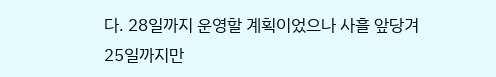다. 28일까지 운영할 계획이었으나 사흘 앞당겨 25일까지만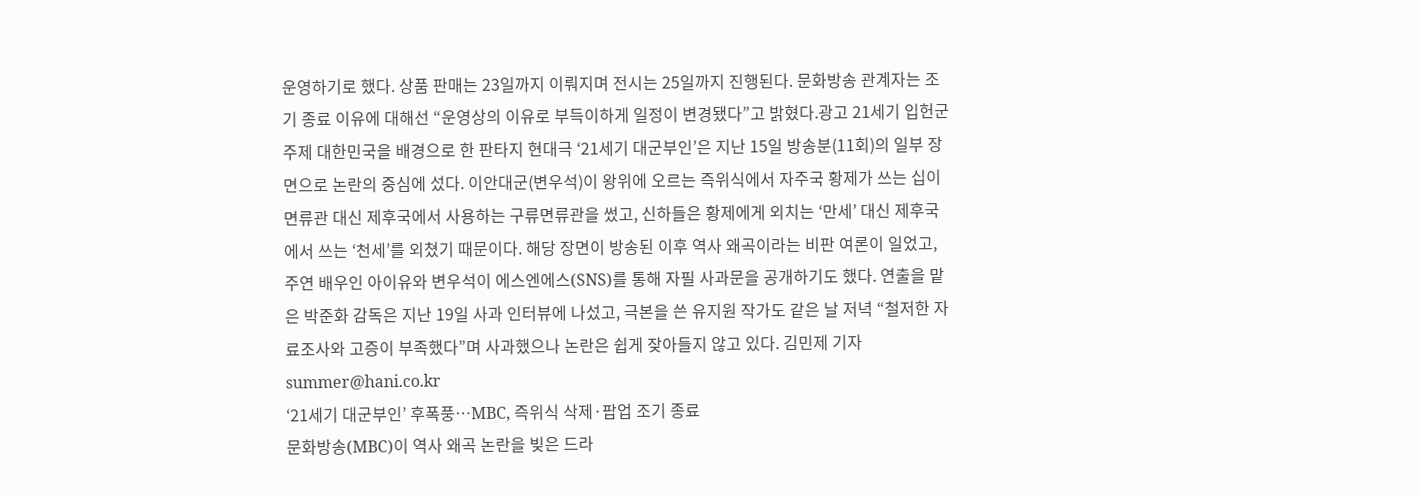운영하기로 했다. 상품 판매는 23일까지 이뤄지며 전시는 25일까지 진행된다. 문화방송 관계자는 조기 종료 이유에 대해선 “운영상의 이유로 부득이하게 일정이 변경됐다”고 밝혔다.광고 21세기 입헌군주제 대한민국을 배경으로 한 판타지 현대극 ‘21세기 대군부인’은 지난 15일 방송분(11회)의 일부 장면으로 논란의 중심에 섰다. 이안대군(변우석)이 왕위에 오르는 즉위식에서 자주국 황제가 쓰는 십이면류관 대신 제후국에서 사용하는 구류면류관을 썼고, 신하들은 황제에게 외치는 ‘만세’ 대신 제후국에서 쓰는 ‘천세’를 외쳤기 때문이다. 해당 장면이 방송된 이후 역사 왜곡이라는 비판 여론이 일었고, 주연 배우인 아이유와 변우석이 에스엔에스(SNS)를 통해 자필 사과문을 공개하기도 했다. 연출을 맡은 박준화 감독은 지난 19일 사과 인터뷰에 나섰고, 극본을 쓴 유지원 작가도 같은 날 저녁 “철저한 자료조사와 고증이 부족했다”며 사과했으나 논란은 쉽게 잦아들지 않고 있다. 김민제 기자 summer@hani.co.kr
‘21세기 대군부인’ 후폭풍…MBC, 즉위식 삭제·팝업 조기 종료
문화방송(MBC)이 역사 왜곡 논란을 빚은 드라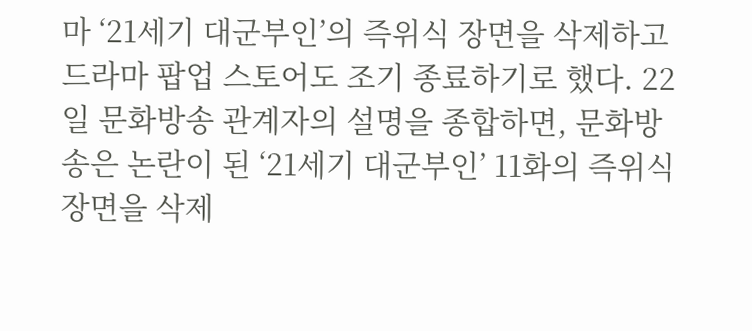마 ‘21세기 대군부인’의 즉위식 장면을 삭제하고 드라마 팝업 스토어도 조기 종료하기로 했다. 22일 문화방송 관계자의 설명을 종합하면, 문화방송은 논란이 된 ‘21세기 대군부인’ 11화의 즉위식 장면을 삭제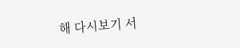해 다시보기 서